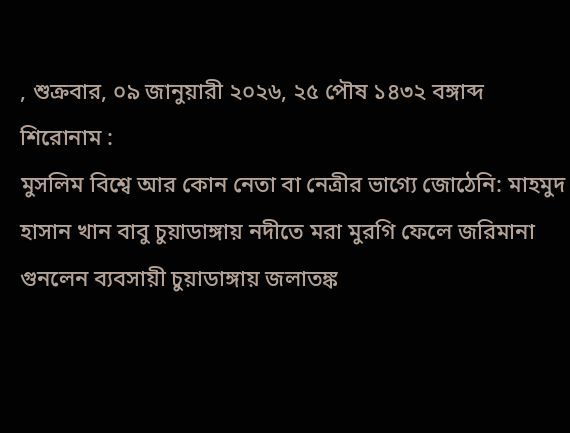, শুক্রবার, ০৯ জানুয়ারী ২০২৬, ২৫ পৌষ ১৪৩২ বঙ্গাব্দ
শিরোনাম :
মুসলিম বিশ্বে আর কোন নেতা বা নেত্রীর ভাগ্যে জোঠেনি: মাহমুদ হাসান খান বাবু চুয়াডাঙ্গায় নদীতে মরা মুরগি ফেলে জরিমানা গুনলেন ব্যবসায়ী চুয়াডাঙ্গায় জলাতঙ্ক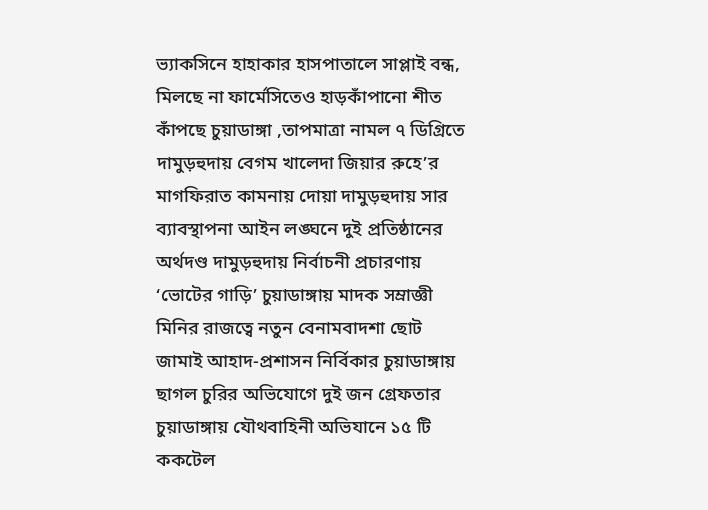ভ্যাকসিনে হাহাকার হাসপাতালে সাপ্লাই বন্ধ, মিলছে না ফার্মেসিতেও হাড়কাঁপানো শীত কাঁপছে চুয়াডাঙ্গা ,তাপমাত্রা নামল ৭ ডিগ্রিতে দামুড়হুদায় বেগম খালেদা জিয়ার রুহে’র মাগফিরাত কামনায় দোয়া দামুড়হুদায় সার ব্যাবস্থাপনা আইন লঙ্ঘনে দুই প্রতিষ্ঠানের অর্থদণ্ড দামুড়হুদায় নির্বাচনী প্রচারণায় ‘ভোটের গাড়ি’ চুয়াডাঙ্গায় মাদক সম্রাজ্ঞী মিনির রাজত্বে নতুন বেনামবাদশা ছোট জামাই আহাদ-প্রশাসন নির্বিকার চুয়াডাঙ্গায় ছাগল চুরির অভিযোগে দুই জন গ্রেফতার চুয়াডাঙ্গায় যৌথবাহিনী অভিযানে ১৫ টি ককটেল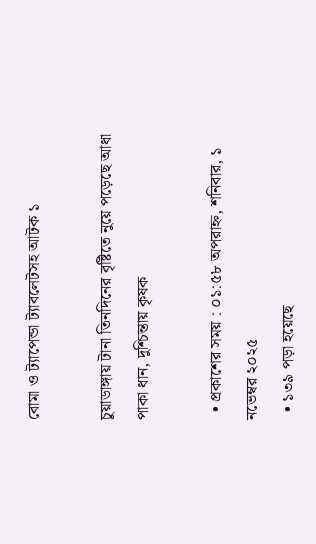বোমা ও ট্যাপেন্ডা ট্যাবলেটসহ আটক ১

চুয়াডাঙ্গায় টানা তিনদিনের বৃষ্টিতে নুয়ে পড়েছে আধা পাকা ধান, দুশ্চিন্তায় কৃষক

  • প্রকাশের সময় : ০১:৫৮ অপরাহ্ন, শনিবার, ১ নভেম্বর ২০২৫
  • ১৩৯ পড়া হয়েছে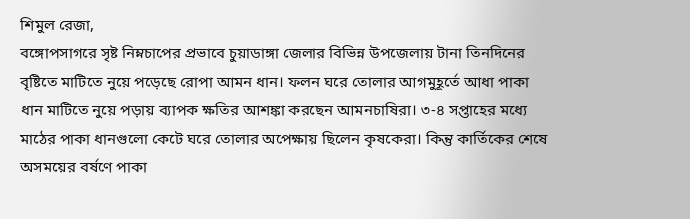শিমুল রেজা,
বঙ্গোপসাগরে সৃষ্ট নিম্নচাপের প্রভাবে চুয়াডাঙ্গা জেলার বিভিন্ন উপজেলায় টানা তিনদিনের বৃষ্টিতে মাটিতে নুয়ে পড়েছে রোপা আমন ধান। ফলন ঘরে তোলার আগমুহূর্তে আধা পাকা ধান মাটিতে নুয়ে পড়ায় ব্যাপক ক্ষতির আশঙ্কা করছেন আমনচাষিরা। ৩-৪ সপ্তাহের মধ্যে মাঠের পাকা ধানগুলো কেটে ঘরে তোলার অপেক্ষায় ছিলেন কৃষকেরা। কিন্তু কার্তিকের শেষে অসময়ের বর্ষণে পাকা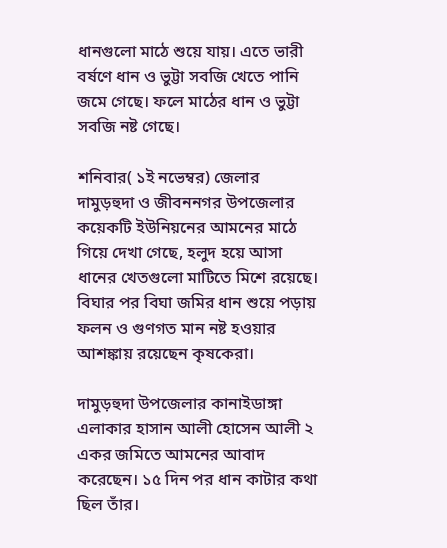ধানগুলো মাঠে শুয়ে যায়। এতে ভারী বর্ষণে ধান ও ভুট্টা সবজি খেতে পানি জমে গেছে। ফলে মাঠের ধান ও ভুট্টা সবজি নষ্ট গেছে।

শনিবার( ১ই নভেম্বর) জেলার দামুড়হুদা ও জীবননগর উপজেলার কয়েকটি ইউনিয়নের আমনের মাঠে গিয়ে দেখা গেছে, হলুদ হয়ে আসা ধানের খেতগুলো মাটিতে মিশে রয়েছে। বিঘার পর বিঘা জমির ধান শুয়ে পড়ায় ফলন ও গুণগত মান নষ্ট হওয়ার আশঙ্কায় রয়েছেন কৃষকেরা।

দামুড়হুদা উপজেলার কানাইডাঙ্গা এলাকার হাসান আলী হোসেন আলী ২ একর জমিতে আমনের আবাদ করেছেন। ১৫ দিন পর ধান কাটার কথা ছিল তাঁর।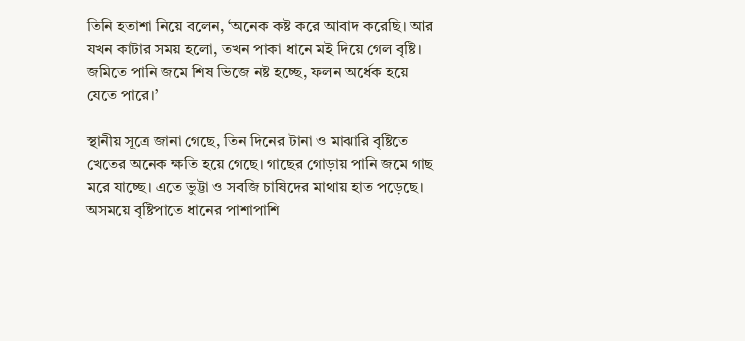তিনি হতাশা নিয়ে বলেন, ‘অনেক কষ্ট করে আবাদ করেছি। আর যখন কাটার সময় হলো, তখন পাকা ধানে মই দিয়ে গেল বৃষ্টি। জমিতে পানি জমে শিষ ভিজে নষ্ট হচ্ছে, ফলন অর্ধেক হয়ে যেতে পারে।’

স্থানীয় সূত্রে জানা গেছে, তিন দিনের টানা ও মাঝারি বৃষ্টিতে খেতের অনেক ক্ষতি হয়ে গেছে। গাছের গোড়ায় পানি জমে গাছ মরে যাচ্ছে। এতে ভুট্টা ও সবজি চাষিদের মাথায় হাত পড়েছে। অসময়ে বৃষ্টিপাতে ধানের পাশাপাশি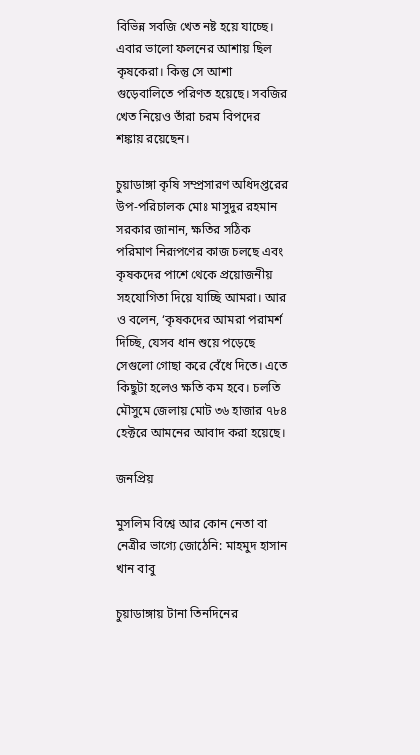বিভিন্ন সবজি খেত নষ্ট হয়ে যাচ্ছে। এবার ভালো ফলনের আশায় ছিল কৃষকেরা। কিন্তু সে আশা গুড়েবালিতে পরিণত হয়েছে। সবজির খেত নিয়েও তাঁরা চরম বিপদের শঙ্কায় রয়েছেন।

চুয়াডাঙ্গা কৃষি সম্প্রসারণ অধিদপ্তরের উপ-পরিচালক মোঃ মাসুদুর রহমান সরকার জানান, ক্ষতির সঠিক পরিমাণ নিরূপণের কাজ চলছে এবং কৃষকদের পাশে থেকে প্রয়োজনীয় সহযোগিতা দিয়ে যাচ্ছি আমরা। আর ও বলেন, ‘কৃষকদের আমরা পরামর্শ দিচ্ছি, যেসব ধান শুয়ে পড়েছে সেগুলো গোছা করে বেঁধে দিতে। এতে কিছুটা হলেও ক্ষতি কম হবে। চলতি মৌসুমে জেলায় মোট ৩৬ হাজার ৭৮৪ হেক্টরে আমনের আবাদ করা হয়েছে।

জনপ্রিয়

মুসলিম বিশ্বে আর কোন নেতা বা নেত্রীর ভাগ্যে জোঠেনি: মাহমুদ হাসান খান বাবু

চুয়াডাঙ্গায় টানা তিনদিনের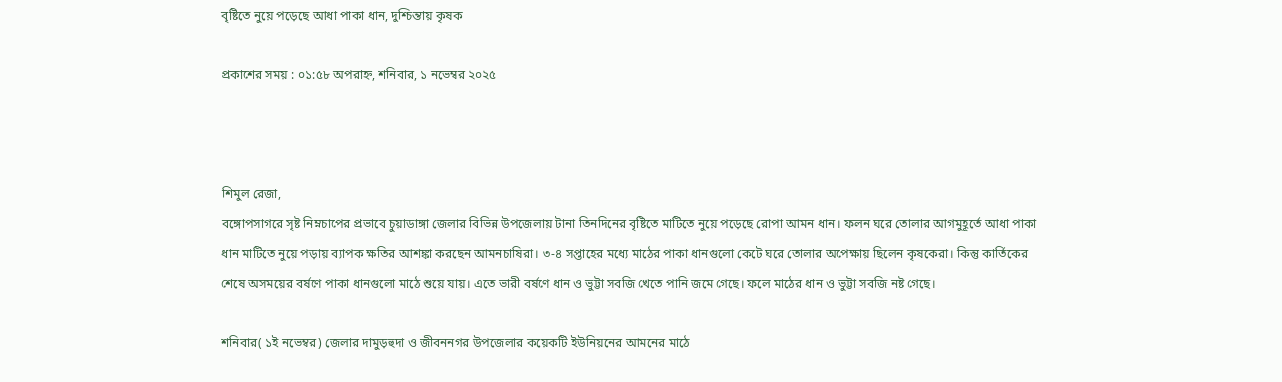বৃষ্টিতে নুয়ে পড়েছে আধা পাকা ধান, দুশ্চিন্তায় কৃষক

প্রকাশের সময় : ০১:৫৮ অপরাহ্ন, শনিবার, ১ নভেম্বর ২০২৫



শিমুল রেজা,
বঙ্গোপসাগরে সৃষ্ট নিম্নচাপের প্রভাবে চুয়াডাঙ্গা জেলার বিভিন্ন উপজেলায় টানা তিনদিনের বৃষ্টিতে মাটিতে নুয়ে পড়েছে রোপা আমন ধান। ফলন ঘরে তোলার আগমুহূর্তে আধা পাকা ধান মাটিতে নুয়ে পড়ায় ব্যাপক ক্ষতির আশঙ্কা করছেন আমনচাষিরা। ৩-৪ সপ্তাহের মধ্যে মাঠের পাকা ধানগুলো কেটে ঘরে তোলার অপেক্ষায় ছিলেন কৃষকেরা। কিন্তু কার্তিকের শেষে অসময়ের বর্ষণে পাকা ধানগুলো মাঠে শুয়ে যায়। এতে ভারী বর্ষণে ধান ও ভুট্টা সবজি খেতে পানি জমে গেছে। ফলে মাঠের ধান ও ভুট্টা সবজি নষ্ট গেছে।

শনিবার( ১ই নভেম্বর) জেলার দামুড়হুদা ও জীবননগর উপজেলার কয়েকটি ইউনিয়নের আমনের মাঠে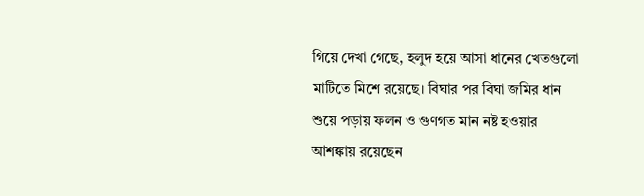গিয়ে দেখা গেছে, হলুদ হয়ে আসা ধানের খেতগুলো মাটিতে মিশে রয়েছে। বিঘার পর বিঘা জমির ধান শুয়ে পড়ায় ফলন ও গুণগত মান নষ্ট হওয়ার আশঙ্কায় রয়েছেন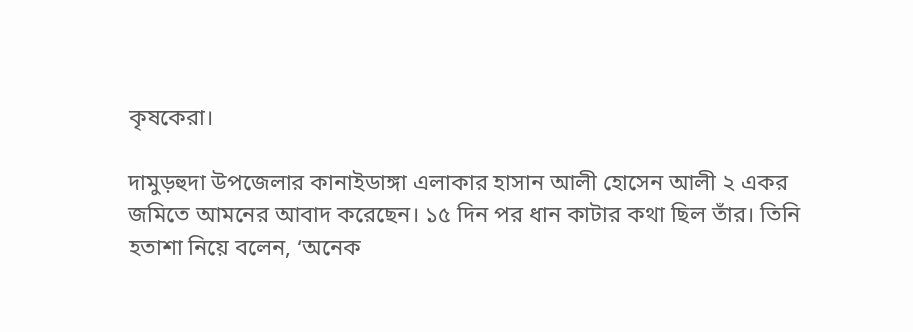কৃষকেরা।

দামুড়হুদা উপজেলার কানাইডাঙ্গা এলাকার হাসান আলী হোসেন আলী ২ একর জমিতে আমনের আবাদ করেছেন। ১৫ দিন পর ধান কাটার কথা ছিল তাঁর। তিনি হতাশা নিয়ে বলেন, ‘অনেক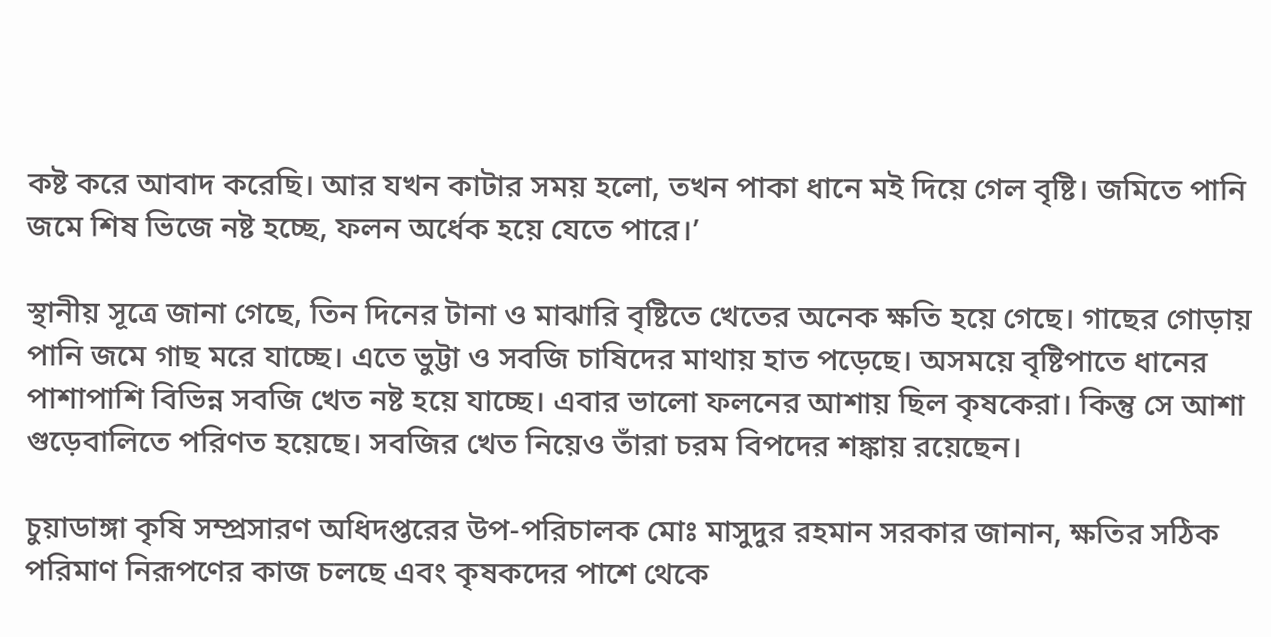কষ্ট করে আবাদ করেছি। আর যখন কাটার সময় হলো, তখন পাকা ধানে মই দিয়ে গেল বৃষ্টি। জমিতে পানি জমে শিষ ভিজে নষ্ট হচ্ছে, ফলন অর্ধেক হয়ে যেতে পারে।’

স্থানীয় সূত্রে জানা গেছে, তিন দিনের টানা ও মাঝারি বৃষ্টিতে খেতের অনেক ক্ষতি হয়ে গেছে। গাছের গোড়ায় পানি জমে গাছ মরে যাচ্ছে। এতে ভুট্টা ও সবজি চাষিদের মাথায় হাত পড়েছে। অসময়ে বৃষ্টিপাতে ধানের পাশাপাশি বিভিন্ন সবজি খেত নষ্ট হয়ে যাচ্ছে। এবার ভালো ফলনের আশায় ছিল কৃষকেরা। কিন্তু সে আশা গুড়েবালিতে পরিণত হয়েছে। সবজির খেত নিয়েও তাঁরা চরম বিপদের শঙ্কায় রয়েছেন।

চুয়াডাঙ্গা কৃষি সম্প্রসারণ অধিদপ্তরের উপ-পরিচালক মোঃ মাসুদুর রহমান সরকার জানান, ক্ষতির সঠিক পরিমাণ নিরূপণের কাজ চলছে এবং কৃষকদের পাশে থেকে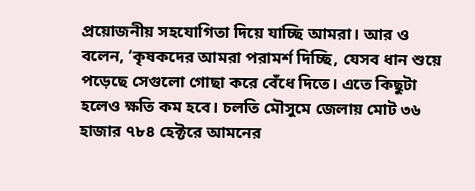প্রয়োজনীয় সহযোগিতা দিয়ে যাচ্ছি আমরা। আর ও বলেন, ‘কৃষকদের আমরা পরামর্শ দিচ্ছি, যেসব ধান শুয়ে পড়েছে সেগুলো গোছা করে বেঁধে দিতে। এতে কিছুটা হলেও ক্ষতি কম হবে। চলতি মৌসুমে জেলায় মোট ৩৬ হাজার ৭৮৪ হেক্টরে আমনের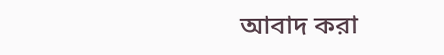আবাদ করা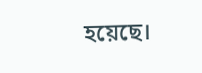হয়েছে।